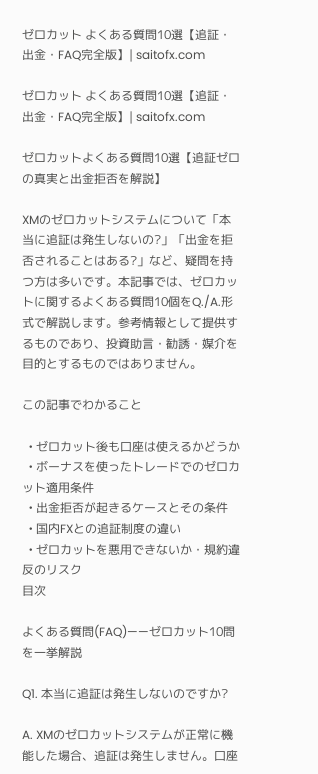ゼロカット よくある質問10選【追証・出金・FAQ完全版】| saitofx.com

ゼロカット よくある質問10選【追証・出金・FAQ完全版】| saitofx.com

ゼロカットよくある質問10選【追証ゼロの真実と出金拒否を解説】

XMのゼロカットシステムについて「本当に追証は発生しないの?」「出金を拒否されることはある?」など、疑問を持つ方は多いです。本記事では、ゼロカットに関するよくある質問10個をQ./A.形式で解説します。参考情報として提供するものであり、投資助言・勧誘・媒介を目的とするものではありません。

この記事でわかること

  • ゼロカット後も口座は使えるかどうか
  • ボーナスを使ったトレードでのゼロカット適用条件
  • 出金拒否が起きるケースとその条件
  • 国内FXとの追証制度の違い
  • ゼロカットを悪用できないか・規約違反のリスク
目次

よくある質問(FAQ)——ゼロカット10問を一挙解説

Q1. 本当に追証は発生しないのですか?

A. XMのゼロカットシステムが正常に機能した場合、追証は発生しません。口座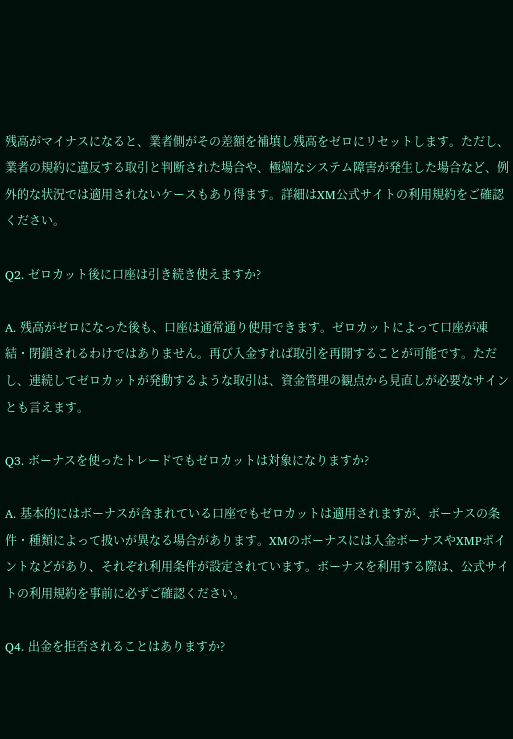残高がマイナスになると、業者側がその差額を補填し残高をゼロにリセットします。ただし、業者の規約に違反する取引と判断された場合や、極端なシステム障害が発生した場合など、例外的な状況では適用されないケースもあり得ます。詳細はXM公式サイトの利用規約をご確認ください。

Q2. ゼロカット後に口座は引き続き使えますか?

A. 残高がゼロになった後も、口座は通常通り使用できます。ゼロカットによって口座が凍結・閉鎖されるわけではありません。再び入金すれば取引を再開することが可能です。ただし、連続してゼロカットが発動するような取引は、資金管理の観点から見直しが必要なサインとも言えます。

Q3. ボーナスを使ったトレードでもゼロカットは対象になりますか?

A. 基本的にはボーナスが含まれている口座でもゼロカットは適用されますが、ボーナスの条件・種類によって扱いが異なる場合があります。XMのボーナスには入金ボーナスやXMPポイントなどがあり、それぞれ利用条件が設定されています。ボーナスを利用する際は、公式サイトの利用規約を事前に必ずご確認ください。

Q4. 出金を拒否されることはありますか?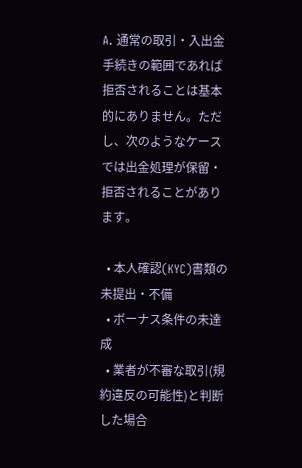A. 通常の取引・入出金手続きの範囲であれば拒否されることは基本的にありません。ただし、次のようなケースでは出金処理が保留・拒否されることがあります。

  • 本人確認(KYC)書類の未提出・不備
  • ボーナス条件の未達成
  • 業者が不審な取引(規約違反の可能性)と判断した場合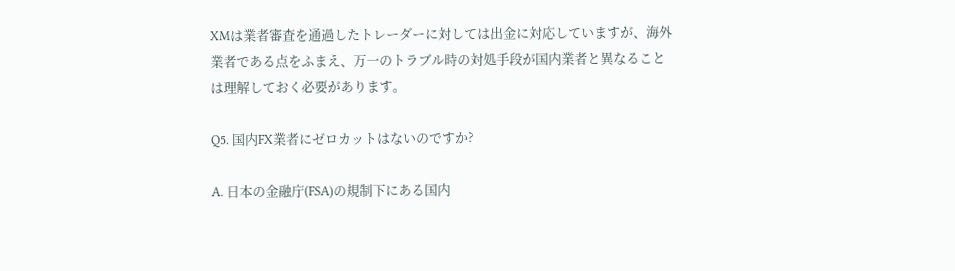XMは業者審査を通過したトレーダーに対しては出金に対応していますが、海外業者である点をふまえ、万一のトラブル時の対処手段が国内業者と異なることは理解しておく必要があります。

Q5. 国内FX業者にゼロカットはないのですか?

A. 日本の金融庁(FSA)の規制下にある国内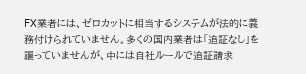FX業者には、ゼロカットに相当するシステムが法的に義務付けられていません。多くの国内業者は「追証なし」を謳っていませんが、中には自社ルールで追証請求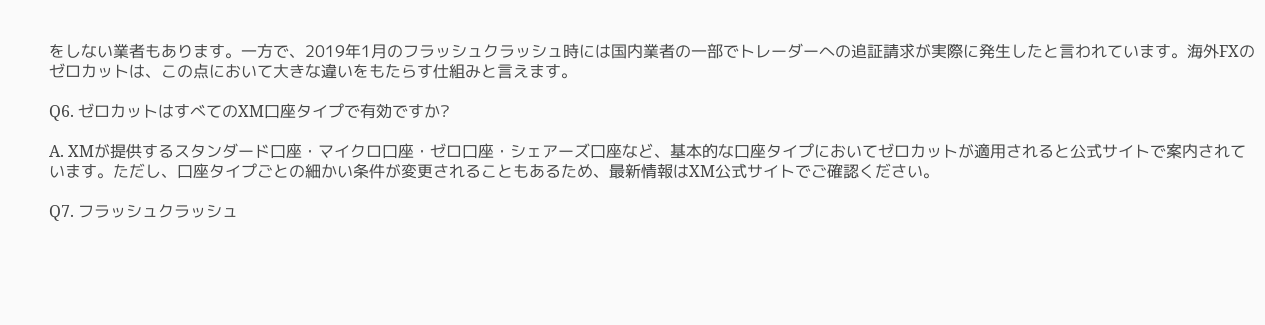をしない業者もあります。一方で、2019年1月のフラッシュクラッシュ時には国内業者の一部でトレーダーへの追証請求が実際に発生したと言われています。海外FXのゼロカットは、この点において大きな違いをもたらす仕組みと言えます。

Q6. ゼロカットはすべてのXM口座タイプで有効ですか?

A. XMが提供するスタンダード口座・マイクロ口座・ゼロ口座・シェアーズ口座など、基本的な口座タイプにおいてゼロカットが適用されると公式サイトで案内されています。ただし、口座タイプごとの細かい条件が変更されることもあるため、最新情報はXM公式サイトでご確認ください。

Q7. フラッシュクラッシュ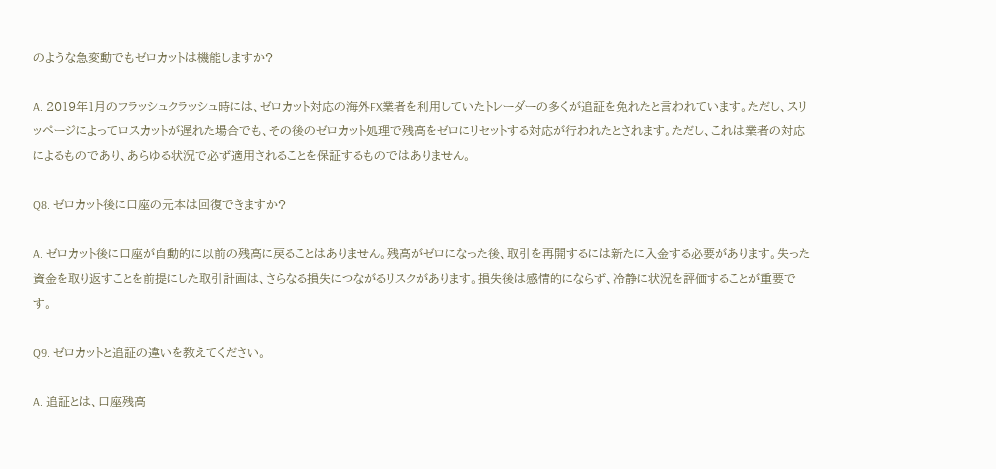のような急変動でもゼロカットは機能しますか?

A. 2019年1月のフラッシュクラッシュ時には、ゼロカット対応の海外FX業者を利用していたトレーダーの多くが追証を免れたと言われています。ただし、スリッページによってロスカットが遅れた場合でも、その後のゼロカット処理で残高をゼロにリセットする対応が行われたとされます。ただし、これは業者の対応によるものであり、あらゆる状況で必ず適用されることを保証するものではありません。

Q8. ゼロカット後に口座の元本は回復できますか?

A. ゼロカット後に口座が自動的に以前の残高に戻ることはありません。残高がゼロになった後、取引を再開するには新たに入金する必要があります。失った資金を取り返すことを前提にした取引計画は、さらなる損失につながるリスクがあります。損失後は感情的にならず、冷静に状況を評価することが重要です。

Q9. ゼロカットと追証の違いを教えてください。

A. 追証とは、口座残高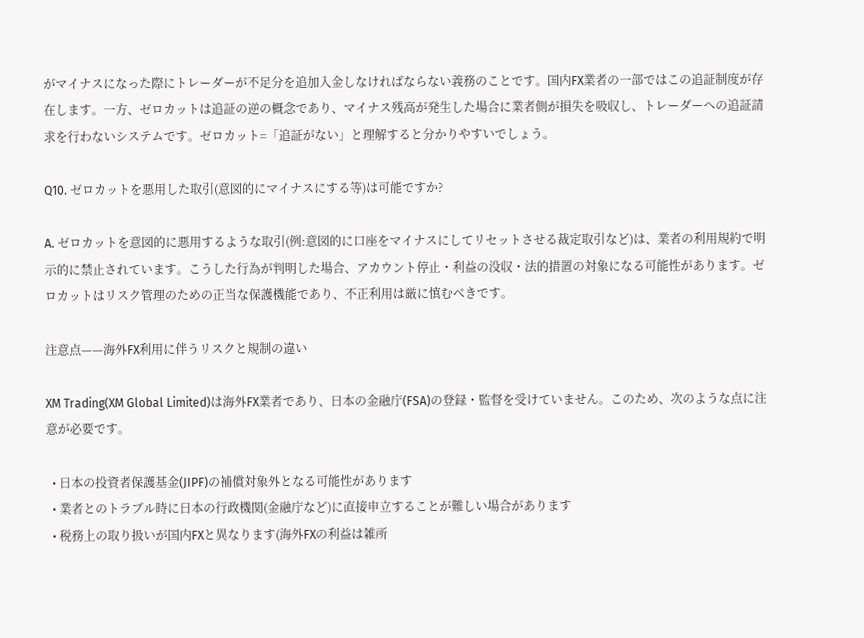がマイナスになった際にトレーダーが不足分を追加入金しなければならない義務のことです。国内FX業者の一部ではこの追証制度が存在します。一方、ゼロカットは追証の逆の概念であり、マイナス残高が発生した場合に業者側が損失を吸収し、トレーダーへの追証請求を行わないシステムです。ゼロカット=「追証がない」と理解すると分かりやすいでしょう。

Q10. ゼロカットを悪用した取引(意図的にマイナスにする等)は可能ですか?

A. ゼロカットを意図的に悪用するような取引(例:意図的に口座をマイナスにしてリセットさせる裁定取引など)は、業者の利用規約で明示的に禁止されています。こうした行為が判明した場合、アカウント停止・利益の没収・法的措置の対象になる可能性があります。ゼロカットはリスク管理のための正当な保護機能であり、不正利用は厳に慎むべきです。

注意点——海外FX利用に伴うリスクと規制の違い

XM Trading(XM Global Limited)は海外FX業者であり、日本の金融庁(FSA)の登録・監督を受けていません。このため、次のような点に注意が必要です。

  • 日本の投資者保護基金(JIPF)の補償対象外となる可能性があります
  • 業者とのトラブル時に日本の行政機関(金融庁など)に直接申立することが難しい場合があります
  • 税務上の取り扱いが国内FXと異なります(海外FXの利益は雑所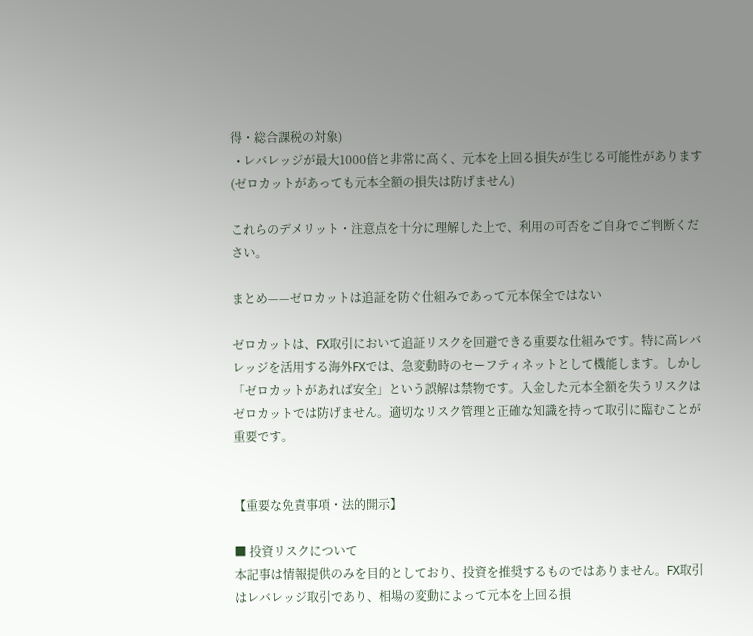得・総合課税の対象)
  • レバレッジが最大1000倍と非常に高く、元本を上回る損失が生じる可能性があります(ゼロカットがあっても元本全額の損失は防げません)

これらのデメリット・注意点を十分に理解した上で、利用の可否をご自身でご判断ください。

まとめ——ゼロカットは追証を防ぐ仕組みであって元本保全ではない

ゼロカットは、FX取引において追証リスクを回避できる重要な仕組みです。特に高レバレッジを活用する海外FXでは、急変動時のセーフティネットとして機能します。しかし「ゼロカットがあれば安全」という誤解は禁物です。入金した元本全額を失うリスクはゼロカットでは防げません。適切なリスク管理と正確な知識を持って取引に臨むことが重要です。


【重要な免責事項・法的開示】

■ 投資リスクについて
本記事は情報提供のみを目的としており、投資を推奨するものではありません。FX取引はレバレッジ取引であり、相場の変動によって元本を上回る損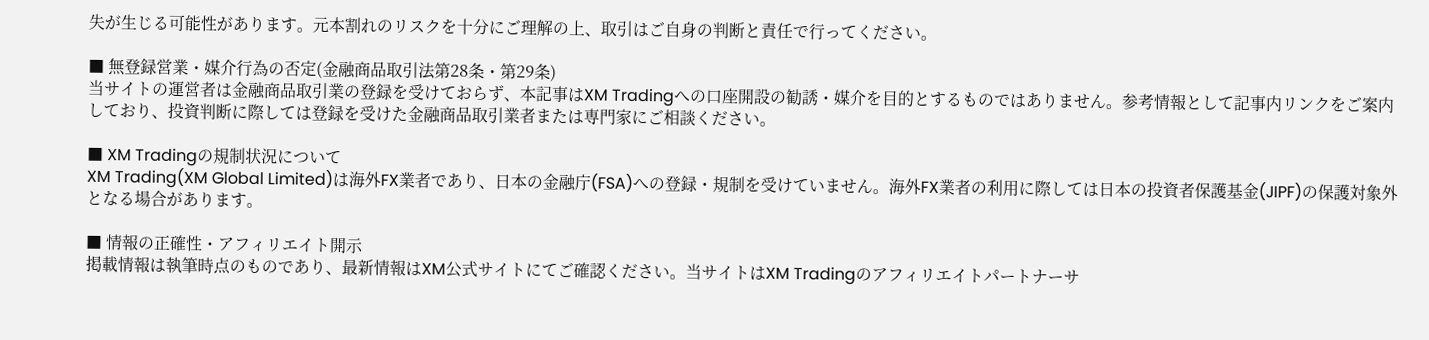失が生じる可能性があります。元本割れのリスクを十分にご理解の上、取引はご自身の判断と責任で行ってください。

■ 無登録営業・媒介行為の否定(金融商品取引法第28条・第29条)
当サイトの運営者は金融商品取引業の登録を受けておらず、本記事はXM Tradingへの口座開設の勧誘・媒介を目的とするものではありません。参考情報として記事内リンクをご案内しており、投資判断に際しては登録を受けた金融商品取引業者または専門家にご相談ください。

■ XM Tradingの規制状況について
XM Trading(XM Global Limited)は海外FX業者であり、日本の金融庁(FSA)への登録・規制を受けていません。海外FX業者の利用に際しては日本の投資者保護基金(JIPF)の保護対象外となる場合があります。

■ 情報の正確性・アフィリエイト開示
掲載情報は執筆時点のものであり、最新情報はXM公式サイトにてご確認ください。当サイトはXM Tradingのアフィリエイトパートナーサ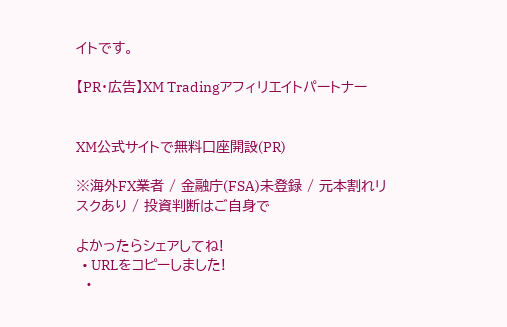イトです。

【PR・広告】XM Tradingアフィリエイトパートナー


XM公式サイトで無料口座開設(PR)

※海外FX業者 / 金融庁(FSA)未登録 / 元本割れリスクあり / 投資判断はご自身で

よかったらシェアしてね!
  • URLをコピーしました!
  •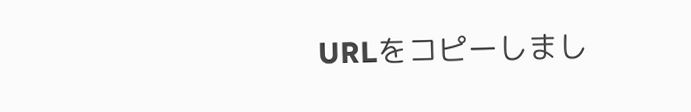URLをコピーしまし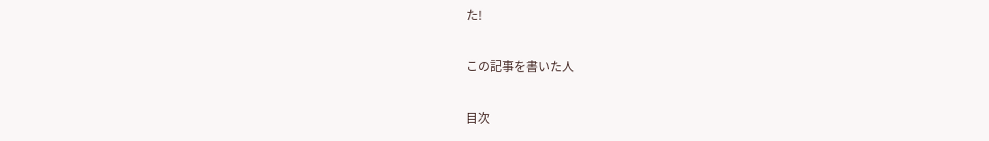た!

この記事を書いた人

目次